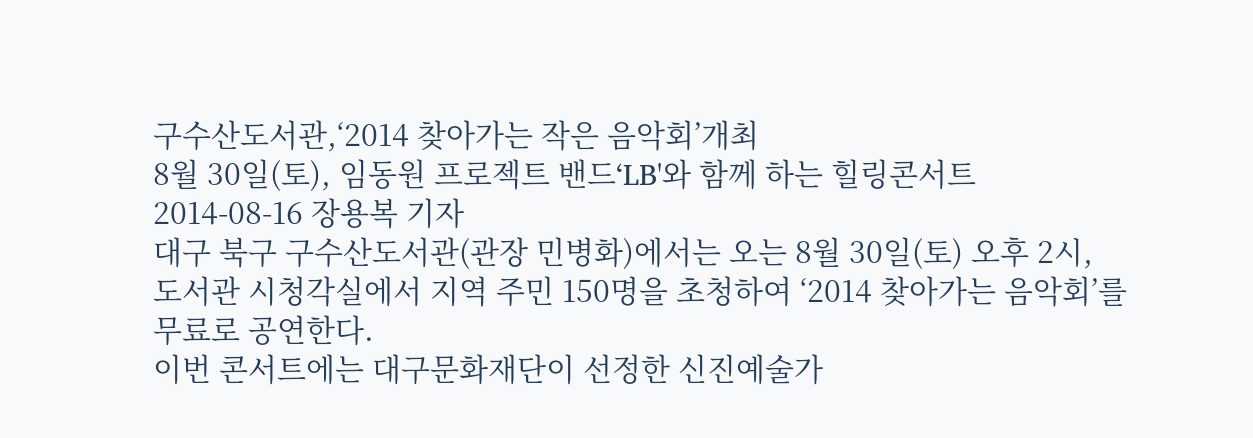구수산도서관,‘2014 찾아가는 작은 음악회’개최
8월 30일(토), 임동원 프로젝트 밴드‘LB'와 함께 하는 힐링콘서트
2014-08-16 장용복 기자
대구 북구 구수산도서관(관장 민병화)에서는 오는 8월 30일(토) 오후 2시, 도서관 시청각실에서 지역 주민 150명을 초청하여 ‘2014 찾아가는 음악회’를 무료로 공연한다.
이번 콘서트에는 대구문화재단이 선정한 신진예술가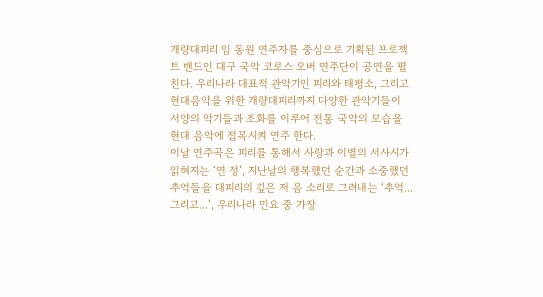개량대피리 임 동원 연주자를 중심으로 기획된 프로젝트 밴드인 대구 국악 코로스 오버 연주단이 공연을 펼친다. 우리나라 대표적 관악기인 피리와 태평소, 그리고 현대음악을 위한 개량대피리까지 다양한 관악기들이 서양의 악기들과 조화를 이루어 전통 국악의 모습을 현대 음악에 접목시켜 연주 한다.
이날 연주곡은 피리를 통해서 사랑과 이별의 서사시가 읽혀지는 ‘연 정’, 지난날의 행복했던 순간과 소중했던 추억들을 대피리의 깊은 저 음 소리로 그려내는 ‘추억...그리고...’, 우리나라 민요 중 가장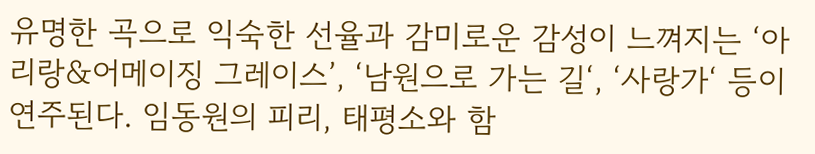유명한 곡으로 익숙한 선율과 감미로운 감성이 느껴지는 ‘아리랑&어메이징 그레이스’, ‘남원으로 가는 길‘, ‘사랑가‘ 등이 연주된다. 임동원의 피리, 태평소와 함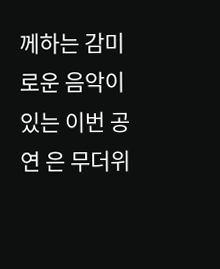께하는 감미로운 음악이 있는 이번 공연 은 무더위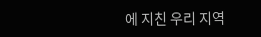에 지친 우리 지역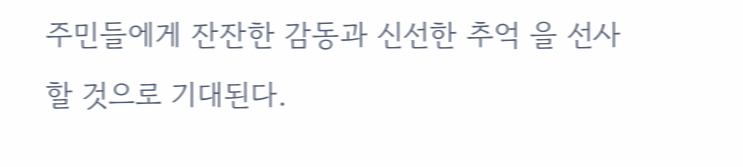주민들에게 잔잔한 감동과 신선한 추억 을 선사할 것으로 기대된다.